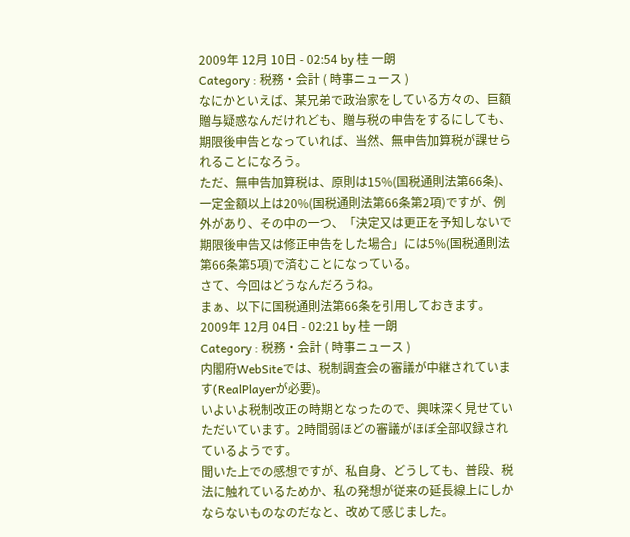2009年 12月 10日 - 02:54 by 桂 一朗
Category : 税務・会計 ( 時事ニュース )
なにかといえば、某兄弟で政治家をしている方々の、巨額贈与疑惑なんだけれども、贈与税の申告をするにしても、期限後申告となっていれば、当然、無申告加算税が課せられることになろう。
ただ、無申告加算税は、原則は15%(国税通則法第66条)、一定金額以上は20%(国税通則法第66条第2項)ですが、例外があり、その中の一つ、「決定又は更正を予知しないで期限後申告又は修正申告をした場合」には5%(国税通則法第66条第5項)で済むことになっている。
さて、今回はどうなんだろうね。
まぁ、以下に国税通則法第66条を引用しておきます。
2009年 12月 04日 - 02:21 by 桂 一朗
Category : 税務・会計 ( 時事ニュース )
内閣府WebSiteでは、税制調査会の審議が中継されています(RealPlayerが必要)。
いよいよ税制改正の時期となったので、興味深く見せていただいています。2時間弱ほどの審議がほぼ全部収録されているようです。
聞いた上での感想ですが、私自身、どうしても、普段、税法に触れているためか、私の発想が従来の延長線上にしかならないものなのだなと、改めて感じました。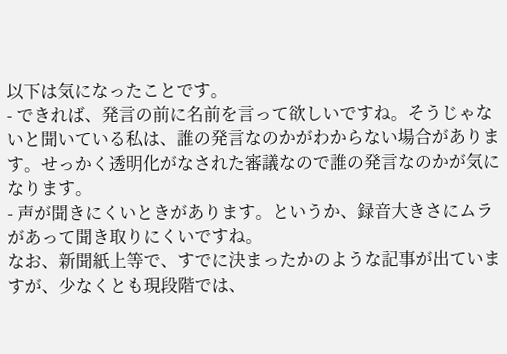以下は気になったことです。
- できれば、発言の前に名前を言って欲しいですね。そうじゃないと聞いている私は、誰の発言なのかがわからない場合があります。せっかく透明化がなされた審議なので誰の発言なのかが気になります。
- 声が聞きにくいときがあります。というか、録音大きさにムラがあって聞き取りにくいですね。
なお、新聞紙上等で、すでに決まったかのような記事が出ていますが、少なくとも現段階では、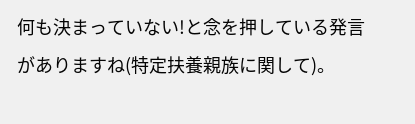何も決まっていない!と念を押している発言がありますね(特定扶養親族に関して)。